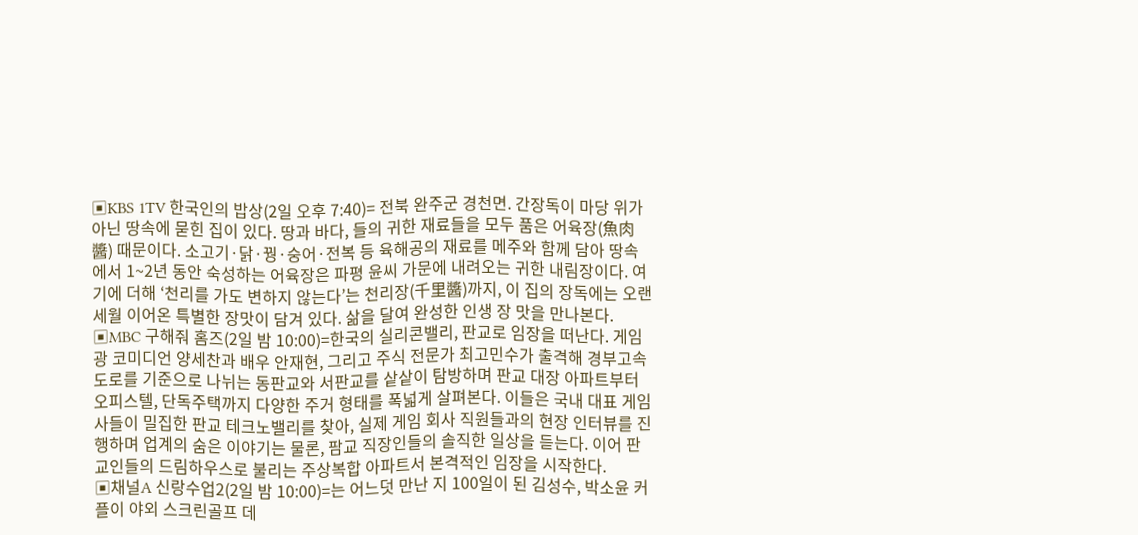▣KBS 1TV 한국인의 밥상(2일 오후 7:40)= 전북 완주군 경천면. 간장독이 마당 위가 아닌 땅속에 묻힌 집이 있다. 땅과 바다, 들의 귀한 재료들을 모두 품은 어육장(魚肉醬) 때문이다. 소고기·닭·꿩·숭어·전복 등 육해공의 재료를 메주와 함께 담아 땅속에서 1~2년 동안 숙성하는 어육장은 파평 윤씨 가문에 내려오는 귀한 내림장이다. 여기에 더해 ‘천리를 가도 변하지 않는다’는 천리장(千里醬)까지, 이 집의 장독에는 오랜 세월 이어온 특별한 장맛이 담겨 있다. 삶을 달여 완성한 인생 장 맛을 만나본다.
▣MBC 구해줘 홈즈(2일 밤 10:00)=한국의 실리콘밸리, 판교로 임장을 떠난다. 게임광 코미디언 양세찬과 배우 안재현, 그리고 주식 전문가 최고민수가 출격해 경부고속도로를 기준으로 나뉘는 동판교와 서판교를 샅샅이 탐방하며 판교 대장 아파트부터 오피스텔, 단독주택까지 다양한 주거 형태를 폭넓게 살펴본다. 이들은 국내 대표 게임사들이 밀집한 판교 테크노밸리를 찾아, 실제 게임 회사 직원들과의 현장 인터뷰를 진행하며 업계의 숨은 이야기는 물론, 팜교 직장인들의 솔직한 일상을 듣는다. 이어 판교인들의 드림하우스로 불리는 주상복합 아파트서 본격적인 임장을 시작한다.
▣채널A 신랑수업2(2일 밤 10:00)=는 어느덧 만난 지 100일이 된 김성수, 박소윤 커플이 야외 스크린골프 데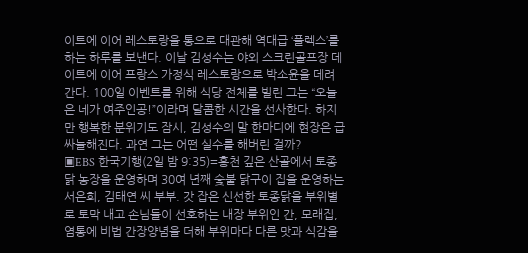이트에 이어 레스토랑을 통으로 대관해 역대급 ‘플렉스’를 하는 하루를 보낸다. 이날 김성수는 야외 스크린골프장 데이트에 이어 프랑스 가정식 레스토랑으로 박소윤을 데려간다. 100일 이벤트를 위해 식당 전체를 빌린 그는 “오늘은 네가 여주인공!”이라며 달콤한 시간을 선사한다. 하지만 행복한 분위기도 잠시, 김성수의 말 한마디에 현장은 급 싸늘해진다. 과연 그는 어떤 실수를 해버린 걸까?
▣EBS 한국기행(2일 밤 9:35)=홍천 깊은 산골에서 토종닭 농장을 운영하며 30여 년째 숯불 닭구이 집을 운영하는 서은희, 김태연 씨 부부. 갓 잡은 신선한 토종닭을 부위별로 토막 내고 손님들이 선호하는 내장 부위인 간, 모래집, 염통에 비법 간장양념을 더해 부위마다 다른 맛과 식감을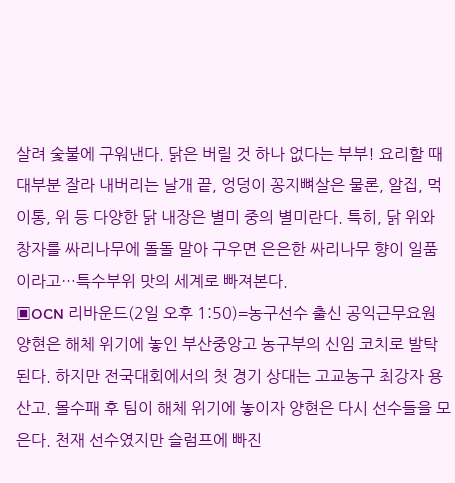살려 숯불에 구워낸다. 닭은 버릴 것 하나 없다는 부부! 요리할 때 대부분 잘라 내버리는 날개 끝, 엉덩이 꽁지뼈살은 물론, 알집, 먹이통, 위 등 다양한 닭 내장은 별미 중의 별미란다. 특히, 닭 위와 창자를 싸리나무에 돌돌 말아 구우면 은은한 싸리나무 향이 일품이라고…특수부위 맛의 세계로 빠져본다.
▣OCN 리바운드(2일 오후 1:50)=농구선수 출신 공익근무요원 양현은 해체 위기에 놓인 부산중앙고 농구부의 신임 코치로 발탁된다. 하지만 전국대회에서의 첫 경기 상대는 고교농구 최강자 용산고. 몰수패 후 팀이 해체 위기에 놓이자 양현은 다시 선수들을 모은다. 천재 선수였지만 슬럼프에 빠진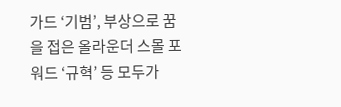가드 ‘기범’, 부상으로 꿈을 접은 올라운더 스몰 포워드 ‘규혁’ 등 모두가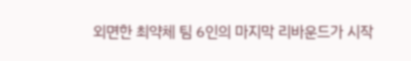외면한 최약체 팀 6인의 마지막 리바운드가 시작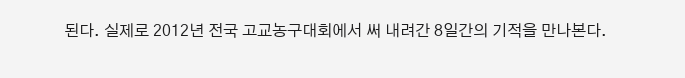된다. 실제로 2012년 전국 고교농구대회에서 써 내려간 8일간의 기적을 만나본다.